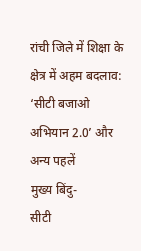रांची जिले में शिक्षा के क्षेत्र में अहम बदलाव: ‘सीटी बजाओ अभियान 2.0’ और अन्य पहलें
मुख्य बिंदु-
सीटी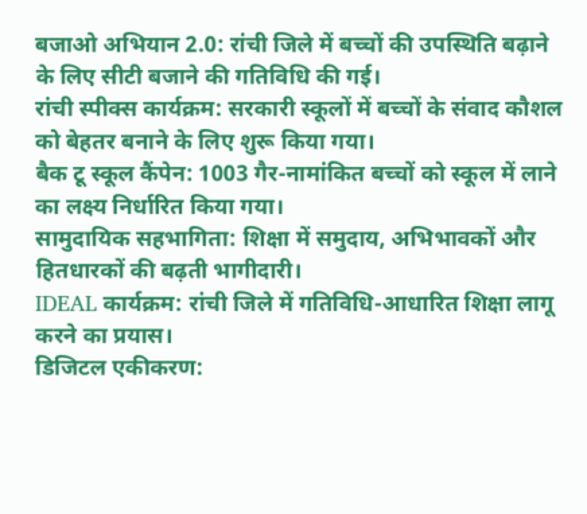बजाओ अभियान 2.0: रांची जिले में बच्चों की उपस्थिति बढ़ाने के लिए सीटी बजाने की गतिविधि की गई।
रांची स्पीक्स कार्यक्रम: सरकारी स्कूलों में बच्चों के संवाद कौशल को बेहतर बनाने के लिए शुरू किया गया।
बैक टू स्कूल कैंपेन: 1003 गैर-नामांकित बच्चों को स्कूल में लाने का लक्ष्य निर्धारित किया गया।
सामुदायिक सहभागिता: शिक्षा में समुदाय, अभिभावकों और हितधारकों की बढ़ती भागीदारी।
IDEAL कार्यक्रम: रांची जिले में गतिविधि-आधारित शिक्षा लागू करने का प्रयास।
डिजिटल एकीकरण: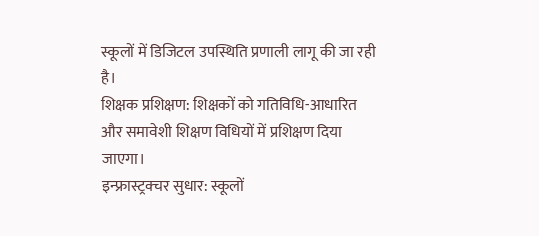स्कूलों में डिजिटल उपस्थिति प्रणाली लागू की जा रही है।
शिक्षक प्रशिक्षण: शिक्षकों को गतिविधि-आधारित और समावेशी शिक्षण विधियों में प्रशिक्षण दिया जाएगा।
इन्फ्रास्ट्रक्चर सुधार: स्कूलों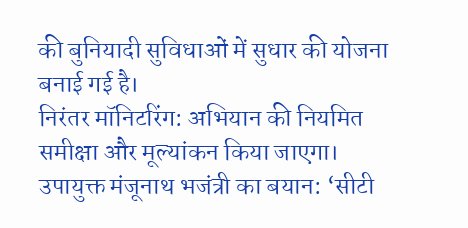की बुनियादी सुविधाओं में सुधार की योजना बनाई गई है।
निरंतर मॉनिटरिंग: अभियान की नियमित समीक्षा और मूल्यांकन किया जाएगा।
उपायुक्त मंजूनाथ भजंत्री का बयान: ‘सीटी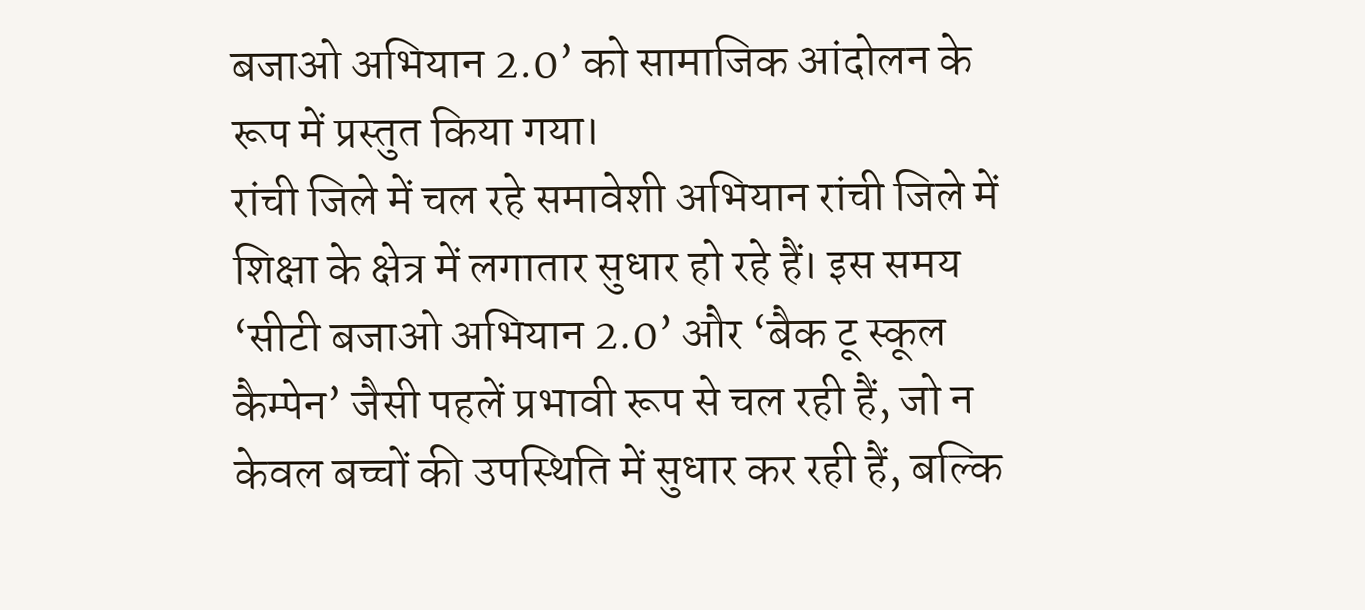बजाओ अभियान 2.0’ को सामाजिक आंदोलन के रूप में प्रस्तुत किया गया।
रांची जिले में चल रहे समावेशी अभियान रांची जिले में शिक्षा के क्षेत्र में लगातार सुधार हो रहे हैं। इस समय ‘सीटी बजाओ अभियान 2.0’ और ‘बैक टू स्कूल कैम्पेन’ जैसी पहलें प्रभावी रूप से चल रही हैं, जो न केवल बच्चों की उपस्थिति में सुधार कर रही हैं, बल्कि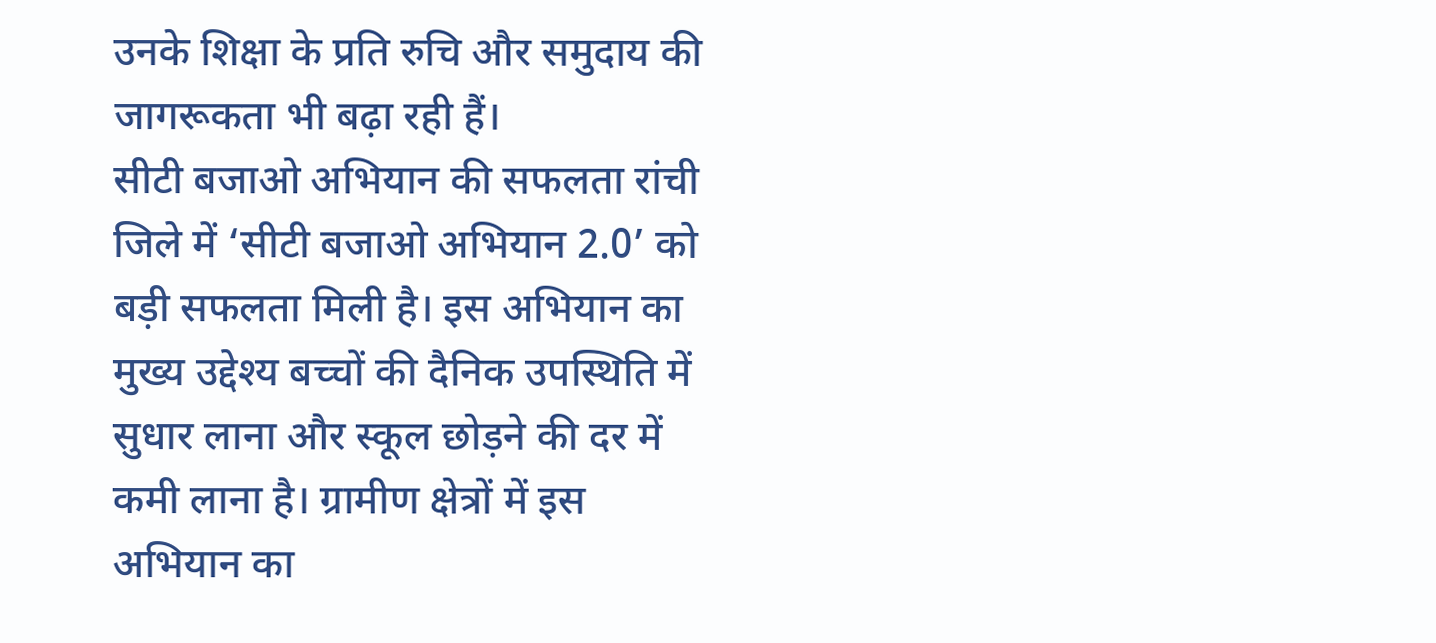उनके शिक्षा के प्रति रुचि और समुदाय की जागरूकता भी बढ़ा रही हैं।
सीटी बजाओ अभियान की सफलता रांची जिले में ‘सीटी बजाओ अभियान 2.0’ को बड़ी सफलता मिली है। इस अभियान का मुख्य उद्देश्य बच्चों की दैनिक उपस्थिति में सुधार लाना और स्कूल छोड़ने की दर में कमी लाना है। ग्रामीण क्षेत्रों में इस अभियान का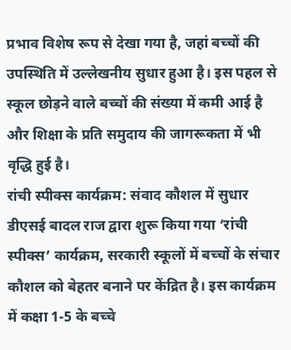प्रभाव विशेष रूप से देखा गया है, जहां बच्चों की उपस्थिति में उल्लेखनीय सुधार हुआ है। इस पहल से स्कूल छोड़ने वाले बच्चों की संख्या में कमी आई है और शिक्षा के प्रति समुदाय की जागरूकता में भी वृद्धि हुई है।
रांची स्पीक्स कार्यक्रम: संवाद कौशल में सुधार डीएसई बादल राज द्वारा शुरू किया गया ‘रांची स्पीक्स’ कार्यक्रम, सरकारी स्कूलों में बच्चों के संचार कौशल को बेहतर बनाने पर केंद्रित है। इस कार्यक्रम में कक्षा 1-5 के बच्चे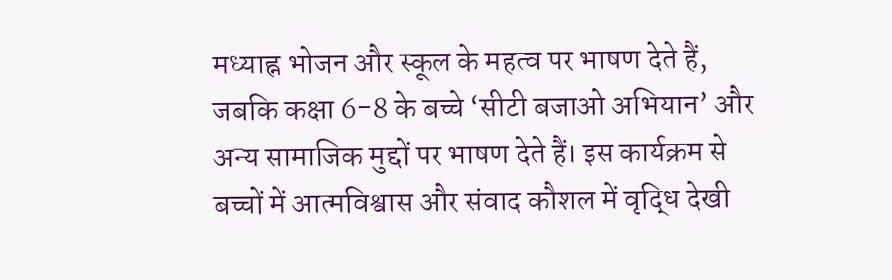मध्याह्न भोजन और स्कूल के महत्व पर भाषण देते हैं, जबकि कक्षा 6-8 के बच्चे ‘सीटी बजाओ अभियान’ और अन्य सामाजिक मुद्दों पर भाषण देते हैं। इस कार्यक्रम से बच्चों में आत्मविश्वास और संवाद कौशल में वृद्धि देखी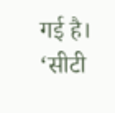गई है।
‘सीटी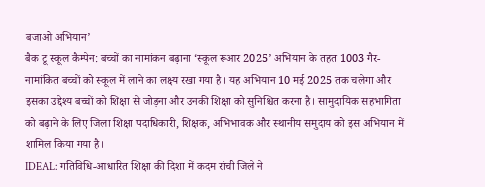बजाओ अभियान’
बैक टू स्कूल कैम्पेन: बच्चों का नामांकन बढ़ाना ‘स्कूल रूआर 2025’ अभियान के तहत 1003 गैर-नामांकित बच्चों को स्कूल में लाने का लक्ष्य रखा गया है। यह अभियान 10 मई 2025 तक चलेगा और इसका उद्देश्य बच्चों को शिक्षा से जोड़ना और उनकी शिक्षा को सुनिश्चित करना है। सामुदायिक सहभागिता को बढ़ाने के लिए जिला शिक्षा पदाधिकारी, शिक्षक, अभिभावक और स्थानीय समुदाय को इस अभियान में शामिल किया गया है।
IDEAL: गतिविधि-आधारित शिक्षा की दिशा में कदम रांची जिले ने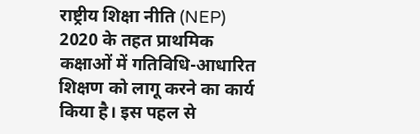राष्ट्रीय शिक्षा नीति (NEP) 2020 के तहत प्राथमिक कक्षाओं में गतिविधि-आधारित शिक्षण को लागू करने का कार्य किया है। इस पहल से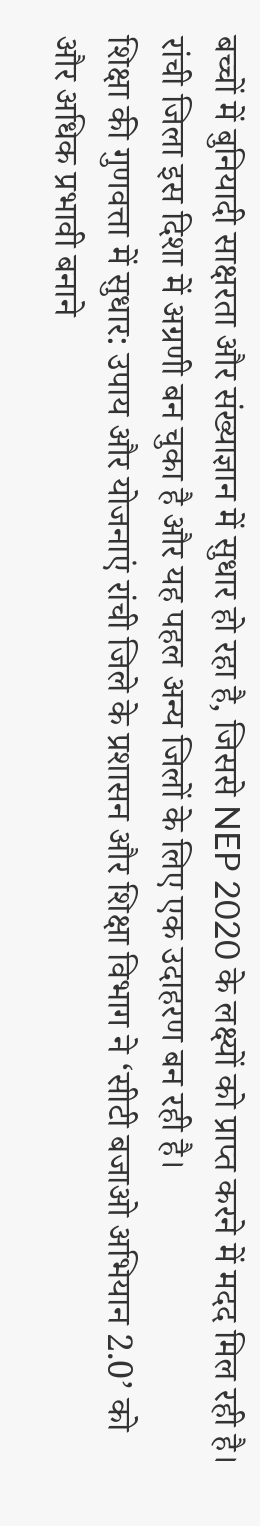बच्चों में बुनियादी साक्षरता और संख्याज्ञान में सुधार हो रहा है, जिससे NEP 2020 के लक्ष्यों को प्राप्त करने में मदद मिल रही है। रांची जिला इस दिशा में अग्रणी बन चुका है और यह पहल अन्य जिलों के लिए एक उदाहरण बन रही है।
शिक्षा की गुणवत्ता में सुधार: उपाय और योजनाएं रांची जिले के प्रशासन और शिक्षा विभाग ने ‘सीटी बजाओ अभियान 2.0’ को और अधिक प्रभावी बनाने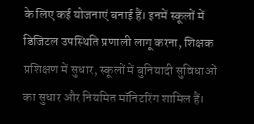के लिए कई योजनाएं बनाई हैं। इनमें स्कूलों में डिजिटल उपस्थिति प्रणाली लागू करना, शिक्षक प्रशिक्षण में सुधार, स्कूलों में बुनियादी सुविधाओं का सुधार और नियमित मॉनिटरिंग शामिल हैं।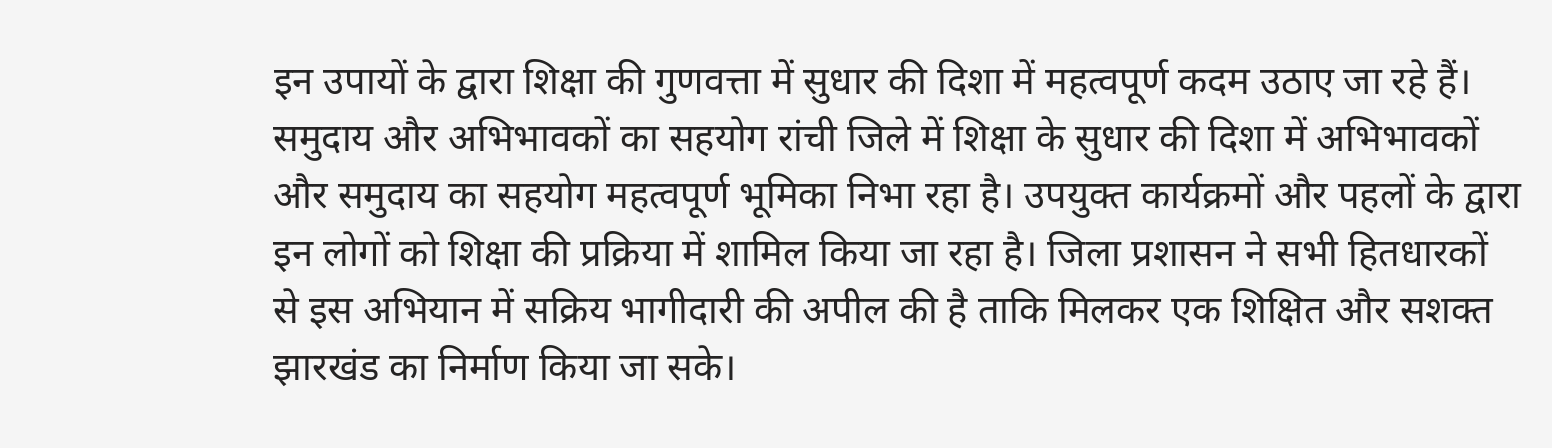इन उपायों के द्वारा शिक्षा की गुणवत्ता में सुधार की दिशा में महत्वपूर्ण कदम उठाए जा रहे हैं।
समुदाय और अभिभावकों का सहयोग रांची जिले में शिक्षा के सुधार की दिशा में अभिभावकों और समुदाय का सहयोग महत्वपूर्ण भूमिका निभा रहा है। उपयुक्त कार्यक्रमों और पहलों के द्वारा इन लोगों को शिक्षा की प्रक्रिया में शामिल किया जा रहा है। जिला प्रशासन ने सभी हितधारकों से इस अभियान में सक्रिय भागीदारी की अपील की है ताकि मिलकर एक शिक्षित और सशक्त झारखंड का निर्माण किया जा सके।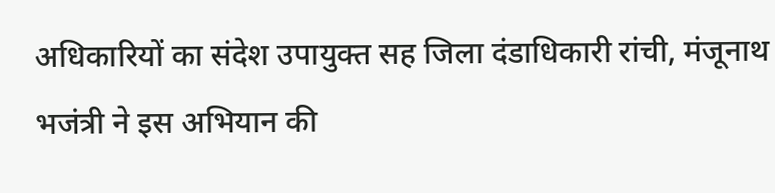अधिकारियों का संदेश उपायुक्त सह जिला दंडाधिकारी रांची, मंजूनाथ भजंत्री ने इस अभियान की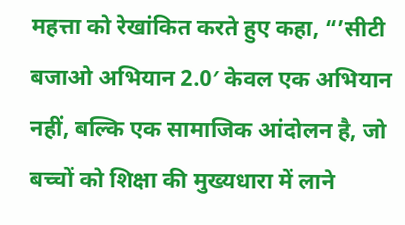महत्ता को रेखांकित करते हुए कहा, “’सीटी बजाओ अभियान 2.0′ केवल एक अभियान नहीं, बल्कि एक सामाजिक आंदोलन है, जो बच्चों को शिक्षा की मुख्यधारा में लाने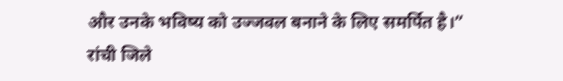और उनके भविष्य को उज्जवल बनाने के लिए समर्पित है।”
रांची जिले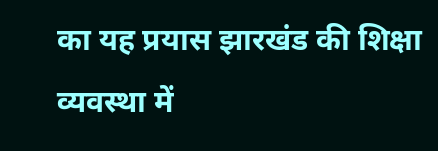का यह प्रयास झारखंड की शिक्षा व्यवस्था में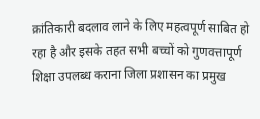क्रांतिकारी बदलाव लाने के लिए महत्वपूर्ण साबित हो रहा है और इसके तहत सभी बच्चों को गुणवत्तापूर्ण शिक्षा उपलब्ध कराना जिला प्रशासन का प्रमुख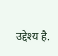उद्देश्य है.